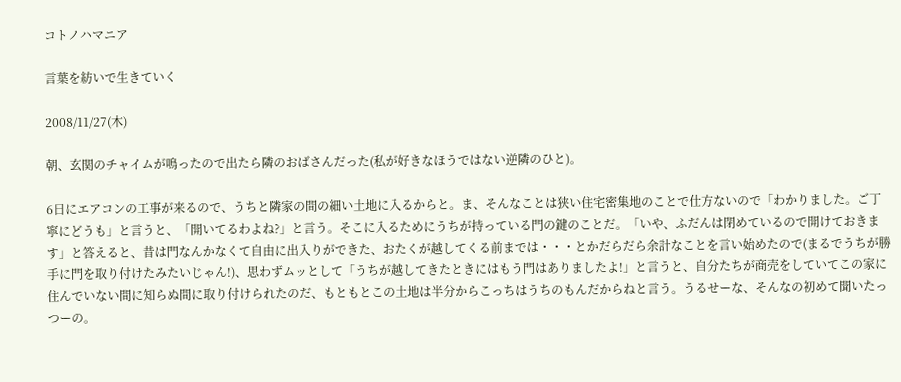コトノハマニア

言葉を紡いで生きていく

2008/11/27(木)

朝、玄関のチャイムが鳴ったので出たら隣のおばさんだった(私が好きなほうではない逆隣のひと)。

6日にエアコンの工事が来るので、うちと隣家の間の細い土地に入るからと。ま、そんなことは狭い住宅密集地のことで仕方ないので「わかりました。ご丁寧にどうも」と言うと、「開いてるわよね?」と言う。そこに入るためにうちが持っている門の鍵のことだ。「いや、ふだんは閉めているので開けておきます」と答えると、昔は門なんかなくて自由に出入りができた、おたくが越してくる前までは・・・とかだらだら余計なことを言い始めたので(まるでうちが勝手に門を取り付けたみたいじゃん!)、思わずムッとして「うちが越してきたときにはもう門はありましたよ!」と言うと、自分たちが商売をしていてこの家に住んでいない間に知らぬ間に取り付けられたのだ、もともとこの土地は半分からこっちはうちのもんだからねと言う。うるせーな、そんなの初めて聞いたっつーの。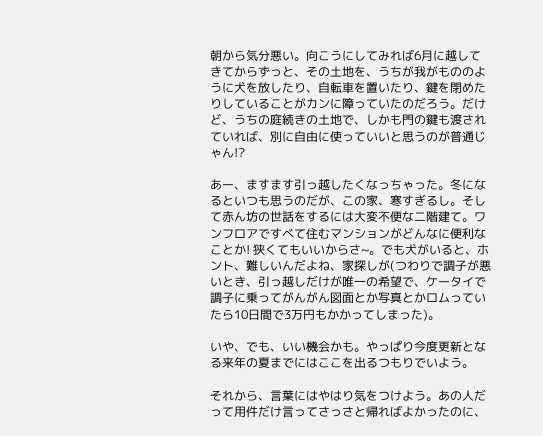朝から気分悪い。向こうにしてみれば6月に越してきてからずっと、その土地を、うちが我がもののように犬を放したり、自転車を置いたり、鍵を閉めたりしていることがカンに障っていたのだろう。だけど、うちの庭続きの土地で、しかも門の鍵も渡されていれば、別に自由に使っていいと思うのが普通じゃん!?

あー、ますます引っ越したくなっちゃった。冬になるといつも思うのだが、この家、寒すぎるし。そして赤ん坊の世話をするには大変不便な二階建て。ワンフロアですべて住むマンションがどんなに便利なことか! 狭くてもいいからさ~。でも犬がいると、ホント、難しいんだよね、家探しが(つわりで調子が悪いとき、引っ越しだけが唯一の希望で、ケータイで調子に乗ってがんがん図面とか写真とかロムっていたら10日間で3万円もかかってしまった)。

いや、でも、いい機会かも。やっぱり今度更新となる来年の夏までにはここを出るつもりでいよう。

それから、言葉にはやはり気をつけよう。あの人だって用件だけ言ってさっさと帰ればよかったのに、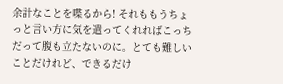余計なことを喋るから! それももうちょっと言い方に気を遣ってくれればこっちだって腹も立たないのに。とても難しいことだけれど、できるだけ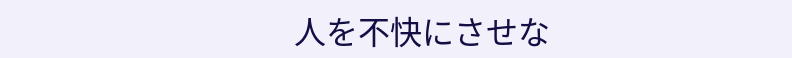人を不快にさせな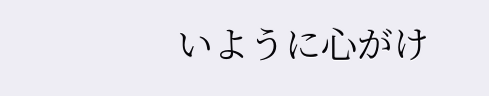いように心がけ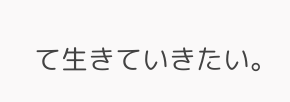て生きていきたい。